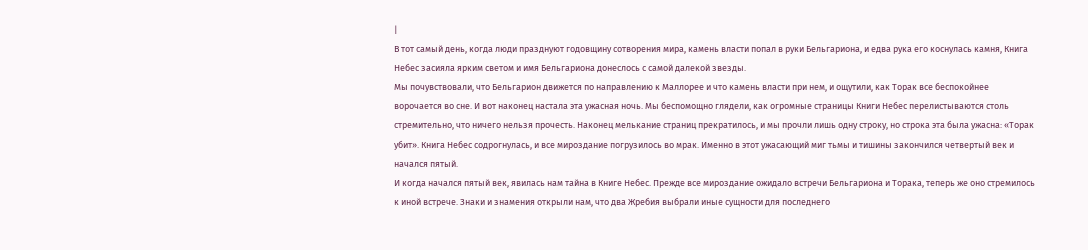|
В тот самый день, когда люди празднуют годовщину сотворения мира, камень власти попал в руки Бельгариона, и едва рука его коснулась камня, Книга Небес засияла ярким светом и имя Бельгариона донеслось с самой далекой звезды.
Мы почувствовали, что Бельгарион движется по направлению к Маллорее и что камень власти при нем, и ощутили, как Торак все беспокойнее ворочается во сне. И вот наконец настала эта ужасная ночь. Мы беспомощно глядели, как огромные страницы Книги Небес перелистываются столь стремительно, что ничего нельзя прочесть. Наконец мелькание страниц прекратилось, и мы прочли лишь одну строку, но строка эта была ужасна: «Торак убит». Книга Небес содрогнулась, и все мироздание погрузилось во мрак. Именно в этот ужасающий миг тьмы и тишины закончился четвертый век и начался пятый.
И когда начался пятый век, явилась нам тайна в Книге Небес. Прежде все мироздание ожидало встречи Бельгариона и Торака, теперь же оно стремилось к иной встрече. Знаки и знамения открыли нам, что два Жребия выбрали иные сущности для последнего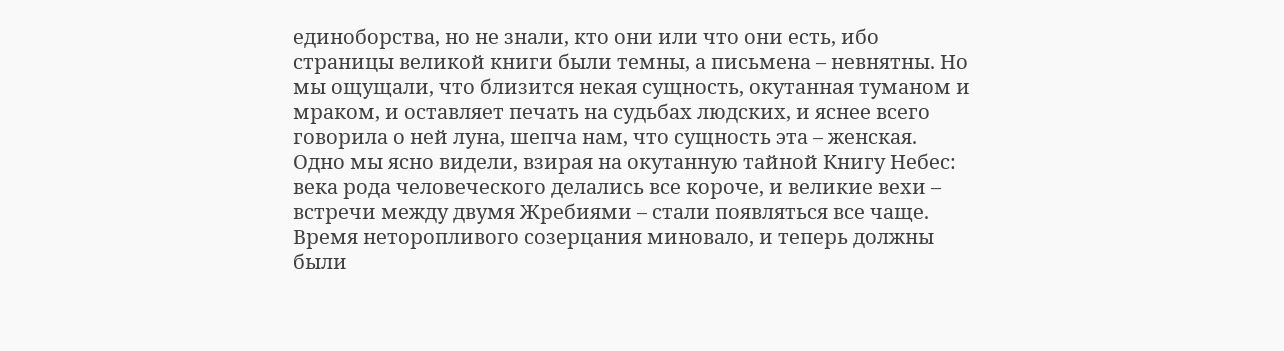единоборства, но не знали, кто они или что они есть, ибо страницы великой книги были темны, а письмена – невнятны. Но мы ощущали, что близится некая сущность, окутанная туманом и мраком, и оставляет печать на судьбах людских, и яснее всего говорила о ней луна, шепча нам, что сущность эта – женская.
Одно мы ясно видели, взирая на окутанную тайной Книгу Небес: века рода человеческого делались все короче, и великие вехи – встречи между двумя Жребиями – стали появляться все чаще. Время неторопливого созерцания миновало, и теперь должны были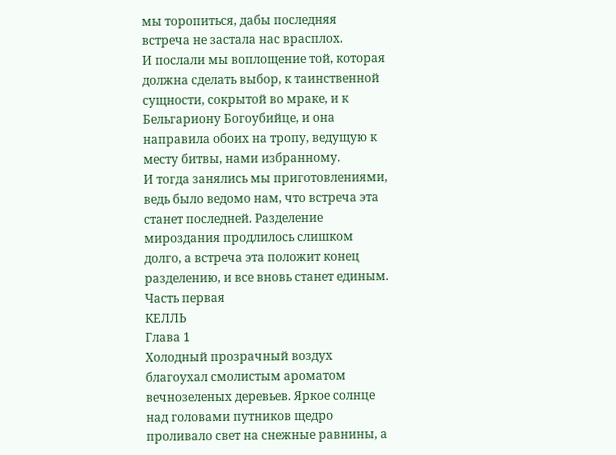мы торопиться, дабы последняя встреча не застала нас врасплох.
И послали мы воплощение той, которая должна сделать выбор, к таинственной сущности, сокрытой во мраке, и к Бельгариону Богоубийце, и она направила обоих на тропу, ведущую к месту битвы, нами избранному.
И тогда занялись мы приготовлениями, ведь было ведомо нам, что встреча эта станет последней. Разделение мироздания продлилось слишком долго, а встреча эта положит конец разделению, и все вновь станет единым.
Часть первая
КЕЛЛЬ
Глава 1
Холодный прозрачный воздух благоухал смолистым ароматом вечнозеленых деревьев. Яркое солнце над головами путников щедро проливало свет на снежные равнины, а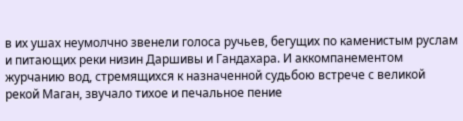в их ушах неумолчно звенели голоса ручьев, бегущих по каменистым руслам и питающих реки низин Даршивы и Гандахара. И аккомпанементом журчанию вод, стремящихся к назначенной судьбою встрече с великой рекой Маган, звучало тихое и печальное пение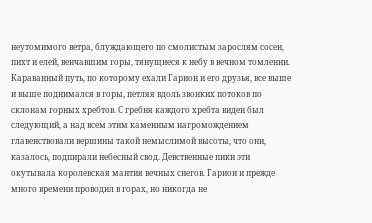неутомимого ветра, блуждающего по смолистым зарослям сосен, пихт и елей, венчавшим горы, тянущиеся к небу в вечном томлении. Караванный путь, по которому ехали Гарион и его друзья, все выше и выше поднимался в горы, петляя вдоль звонких потоков по склонам горных хребтов. С гребня каждого хребта виден был следующий, а над всем этим каменным нагромождением главенствовали вершины такой немыслимой высоты, что они, казалось, подпирали небесный свод. Девственные пики эти окутывала королевская мантия вечных снегов. Гарион и прежде много времени проводил в горах, но никогда не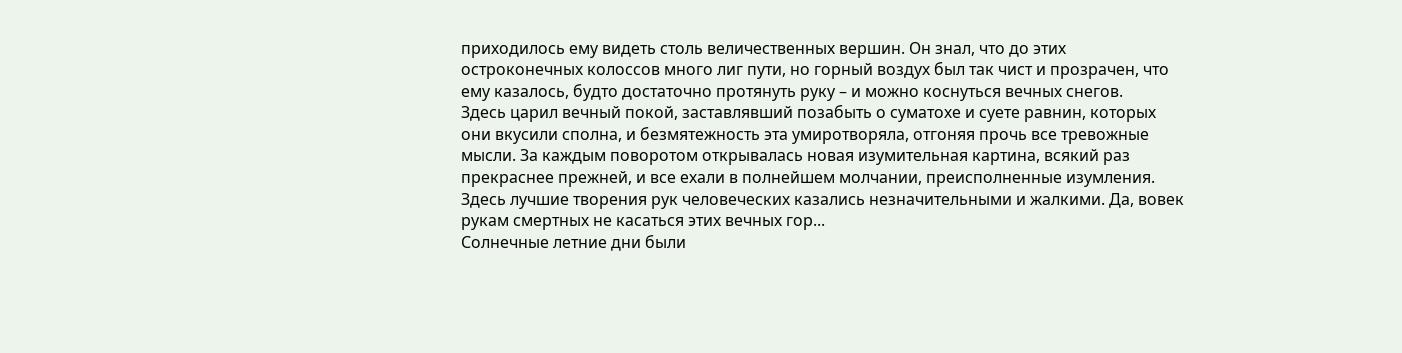приходилось ему видеть столь величественных вершин. Он знал, что до этих остроконечных колоссов много лиг пути, но горный воздух был так чист и прозрачен, что ему казалось, будто достаточно протянуть руку – и можно коснуться вечных снегов.
Здесь царил вечный покой, заставлявший позабыть о суматохе и суете равнин, которых они вкусили сполна, и безмятежность эта умиротворяла, отгоняя прочь все тревожные мысли. За каждым поворотом открывалась новая изумительная картина, всякий раз прекраснее прежней, и все ехали в полнейшем молчании, преисполненные изумления. Здесь лучшие творения рук человеческих казались незначительными и жалкими. Да, вовек рукам смертных не касаться этих вечных гор...
Солнечные летние дни были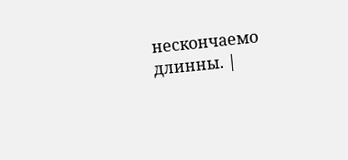нескончаемо длинны. |